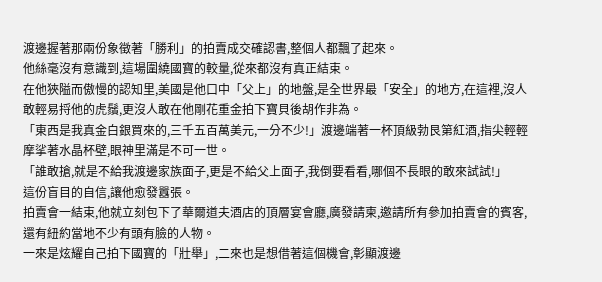渡邊握著那兩份象徵著「勝利」的拍賣成交確認書,整個人都飄了起來。
他絲毫沒有意識到,這場圍繞國寶的較量,從來都沒有真正結束。
在他狹隘而傲慢的認知里,美國是他口中「父上」的地盤,是全世界最「安全」的地方,在這裡,沒人敢輕易捋他的虎鬚,更沒人敢在他剛花重金拍下寶貝後胡作非為。
「東西是我真金白銀買來的,三千五百萬美元,一分不少!」渡邊端著一杯頂級勃艮第紅酒,指尖輕輕摩挲著水晶杯壁,眼神里滿是不可一世。
「誰敢搶,就是不給我渡邊家族面子,更是不給父上面子,我倒要看看,哪個不長眼的敢來試試!」
這份盲目的自信,讓他愈發囂張。
拍賣會一結束,他就立刻包下了華爾道夫酒店的頂層宴會廳,廣發請柬,邀請所有參加拍賣會的賓客,還有紐約當地不少有頭有臉的人物。
一來是炫耀自己拍下國寶的「壯舉」,二來也是想借著這個機會,彰顯渡邊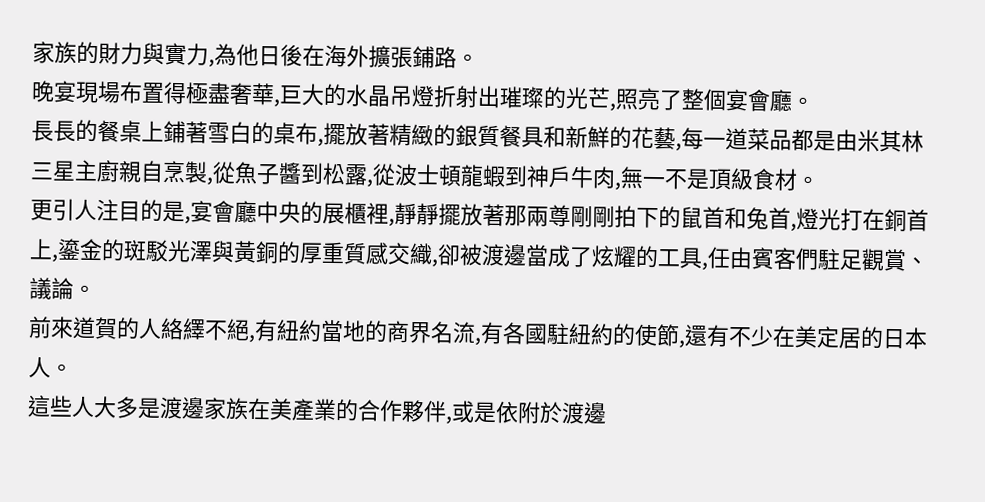家族的財力與實力,為他日後在海外擴張鋪路。
晚宴現場布置得極盡奢華,巨大的水晶吊燈折射出璀璨的光芒,照亮了整個宴會廳。
長長的餐桌上鋪著雪白的桌布,擺放著精緻的銀質餐具和新鮮的花藝,每一道菜品都是由米其林三星主廚親自烹製,從魚子醬到松露,從波士頓龍蝦到神戶牛肉,無一不是頂級食材。
更引人注目的是,宴會廳中央的展櫃裡,靜靜擺放著那兩尊剛剛拍下的鼠首和兔首,燈光打在銅首上,鎏金的斑駁光澤與黃銅的厚重質感交織,卻被渡邊當成了炫耀的工具,任由賓客們駐足觀賞、議論。
前來道賀的人絡繹不絕,有紐約當地的商界名流,有各國駐紐約的使節,還有不少在美定居的日本人。
這些人大多是渡邊家族在美產業的合作夥伴,或是依附於渡邊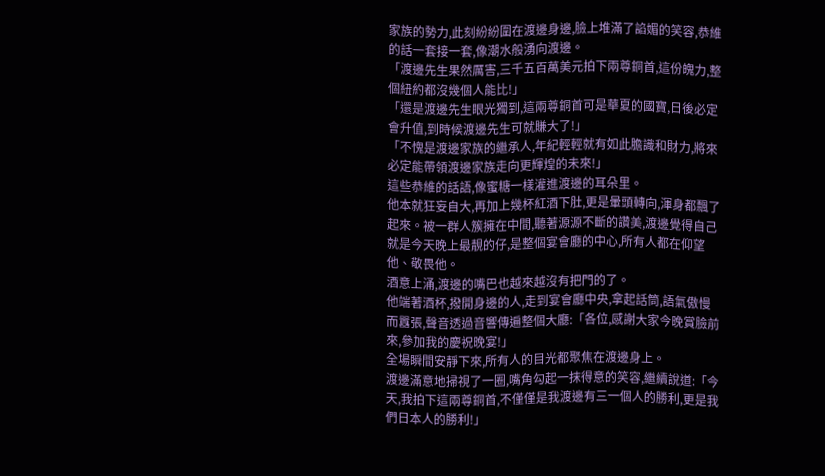家族的勢力,此刻紛紛圍在渡邊身邊,臉上堆滿了諂媚的笑容,恭維的話一套接一套,像潮水般湧向渡邊。
「渡邊先生果然厲害,三千五百萬美元拍下兩尊銅首,這份魄力,整個紐約都沒幾個人能比!」
「還是渡邊先生眼光獨到,這兩尊銅首可是華夏的國寶,日後必定會升值,到時候渡邊先生可就賺大了!」
「不愧是渡邊家族的繼承人,年紀輕輕就有如此膽識和財力,將來必定能帶領渡邊家族走向更輝煌的未來!」
這些恭維的話語,像蜜糖一樣灌進渡邊的耳朵里。
他本就狂妄自大,再加上幾杯紅酒下肚,更是暈頭轉向,渾身都飄了起來。被一群人簇擁在中間,聽著源源不斷的讚美,渡邊覺得自己就是今天晚上最靚的仔,是整個宴會廳的中心,所有人都在仰望他、敬畏他。
酒意上涌,渡邊的嘴巴也越來越沒有把門的了。
他端著酒杯,撥開身邊的人,走到宴會廳中央,拿起話筒,語氣傲慢而囂張,聲音透過音響傳遍整個大廳:「各位,感謝大家今晚賞臉前來,參加我的慶祝晚宴!」
全場瞬間安靜下來,所有人的目光都聚焦在渡邊身上。
渡邊滿意地掃視了一圈,嘴角勾起一抹得意的笑容,繼續說道:「今天,我拍下這兩尊銅首,不僅僅是我渡邊有三一個人的勝利,更是我們日本人的勝利!」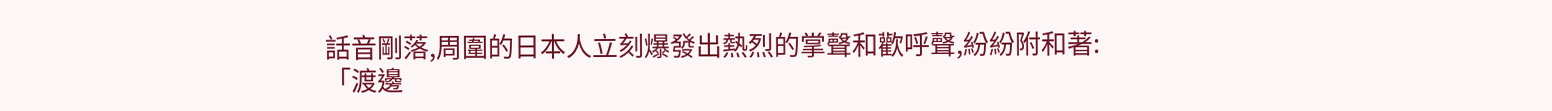話音剛落,周圍的日本人立刻爆發出熱烈的掌聲和歡呼聲,紛紛附和著:「渡邊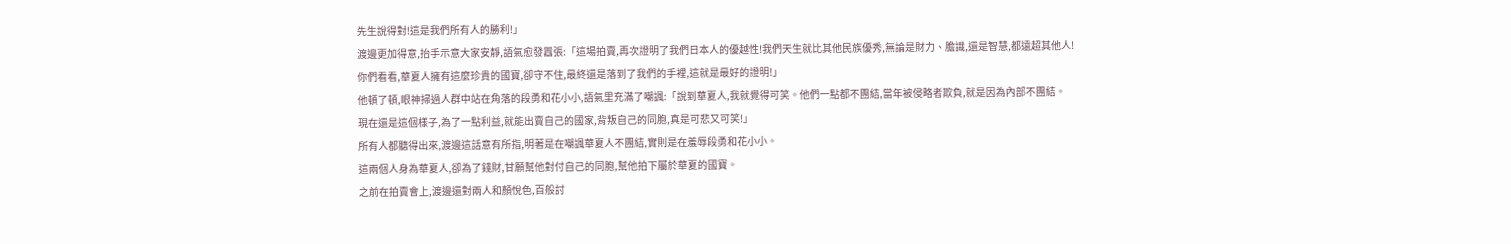先生說得對!這是我們所有人的勝利!」
渡邊更加得意,抬手示意大家安靜,語氣愈發囂張:「這場拍賣,再次證明了我們日本人的優越性!我們天生就比其他民族優秀,無論是財力、膽識,還是智慧,都遠超其他人!
你們看看,華夏人擁有這麼珍貴的國寶,卻守不住,最終還是落到了我們的手裡,這就是最好的證明!」
他頓了頓,眼神掃過人群中站在角落的段勇和花小小,語氣里充滿了嘲諷:「說到華夏人,我就覺得可笑。他們一點都不團結,當年被侵略者欺負,就是因為內部不團結。
現在還是這個樣子,為了一點利益,就能出賣自己的國家,背叛自己的同胞,真是可悲又可笑!」
所有人都聽得出來,渡邊這話意有所指,明著是在嘲諷華夏人不團結,實則是在羞辱段勇和花小小。
這兩個人身為華夏人,卻為了錢財,甘願幫他對付自己的同胞,幫他拍下屬於華夏的國寶。
之前在拍賣會上,渡邊還對兩人和顏悅色,百般討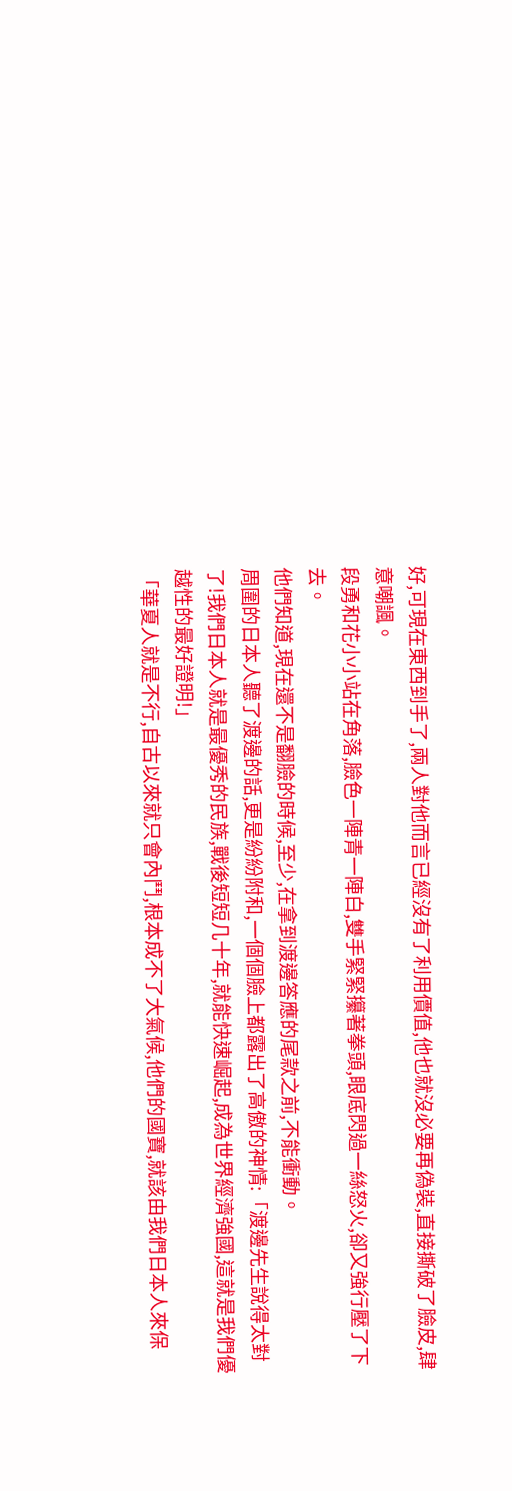好,可現在東西到手了,兩人對他而言已經沒有了利用價值,他也就沒必要再偽裝,直接撕破了臉皮,肆意嘲諷。
段勇和花小小站在角落,臉色一陣青一陣白,雙手緊緊攥著拳頭,眼底閃過一絲怒火,卻又強行壓了下去。
他們知道,現在還不是翻臉的時候,至少,在拿到渡邊答應的尾款之前,不能衝動。
周圍的日本人聽了渡邊的話,更是紛紛附和,一個個臉上都露出了高傲的神情:「渡邊先生說得太對了!我們日本人就是最優秀的民族,戰後短短几十年,就能快速崛起,成為世界經濟強國,這就是我們優越性的最好證明!」
「華夏人就是不行,自古以來就只會內鬥,根本成不了大氣候,他們的國寶,就該由我們日本人來保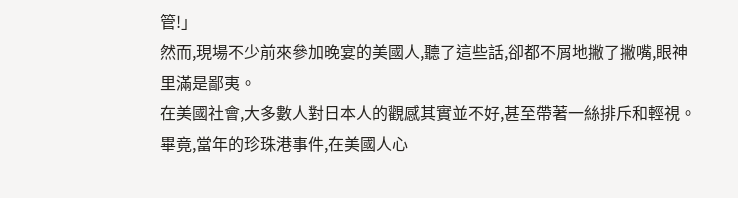管!」
然而,現場不少前來參加晚宴的美國人,聽了這些話,卻都不屑地撇了撇嘴,眼神里滿是鄙夷。
在美國社會,大多數人對日本人的觀感其實並不好,甚至帶著一絲排斥和輕視。
畢竟,當年的珍珠港事件,在美國人心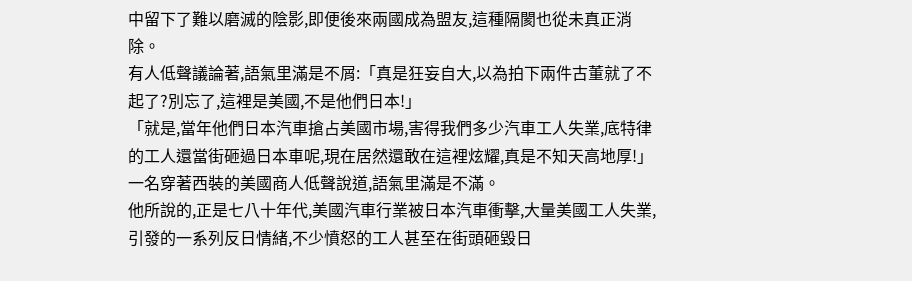中留下了難以磨滅的陰影,即便後來兩國成為盟友,這種隔閡也從未真正消除。
有人低聲議論著,語氣里滿是不屑:「真是狂妄自大,以為拍下兩件古董就了不起了?別忘了,這裡是美國,不是他們日本!」
「就是,當年他們日本汽車搶占美國市場,害得我們多少汽車工人失業,底特律的工人還當街砸過日本車呢,現在居然還敢在這裡炫耀,真是不知天高地厚!」一名穿著西裝的美國商人低聲說道,語氣里滿是不滿。
他所說的,正是七八十年代,美國汽車行業被日本汽車衝擊,大量美國工人失業,引發的一系列反日情緒,不少憤怒的工人甚至在街頭砸毀日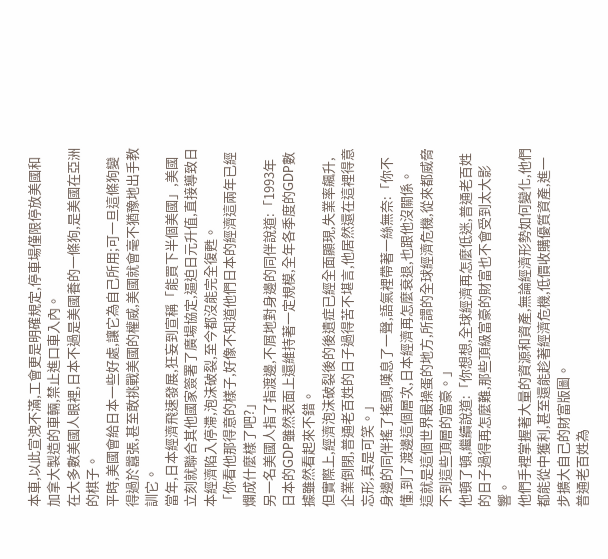本車,以此宣洩不滿,工會更是明確規定,停車場僅限停放美國和加拿大製造的車輛,禁止進口車入內。
在大多數美國人眼裡,日本不過是美國養的一條狗,是美國在亞洲的棋子。
平時,美國會給日本一些好處,讓它為自己所用;可一旦這條狗變得過於囂張,甚至敢挑戰美國的權威,美國就會毫不猶豫地出手教訓它。
當年,日本經濟飛速發展,狂妄到宣稱「能買下半個美國」,美國立刻就聯合其他國家簽署了廣場協定,逼迫日元升值,直接導致日本經濟陷入停滯,泡沫破裂,至今都沒能完全復甦。
「你看他那得意的樣子,好像不知道他們日本的經濟這兩年已經爛成什麼樣了吧?」
另一名美國人指了指渡邊,不屑地對身邊的同伴說道:「1993年日本的GDP雖然表面上還維持著一定規模,全年各季度的GDP數據雖然看起來不錯。
但實際上,經濟泡沫破裂後的後遺症已經全面顯現,失業率飆升,企業倒閉,普通老百姓的日子過得苦不堪言,他居然還在這裡得意忘形,真是可笑。」
身邊的同伴搖了搖頭,嘆息了一聲,語氣裡帶著一絲無奈:「你不懂,到了渡邊這個層次,日本經濟再怎麼衰退,也跟他沒關係。
這就是這個世界最操蛋的地方,所謂的全球經濟危機,從來都威脅不到這些頂層的富豪。」
他頓了頓,繼續說道:「你想想,全球經濟再怎麼低迷,普通老百姓的日子過得再怎麼難,那些頂級富豪的財富也不會受到太大影響。
他們手裡掌握著大量的資源和資產,無論經濟形勢如何變化,他們都能從中獲利,甚至還能趁著經濟危機,低價收購優質資產,進一步擴大自己的財富版圖。
普通老百姓為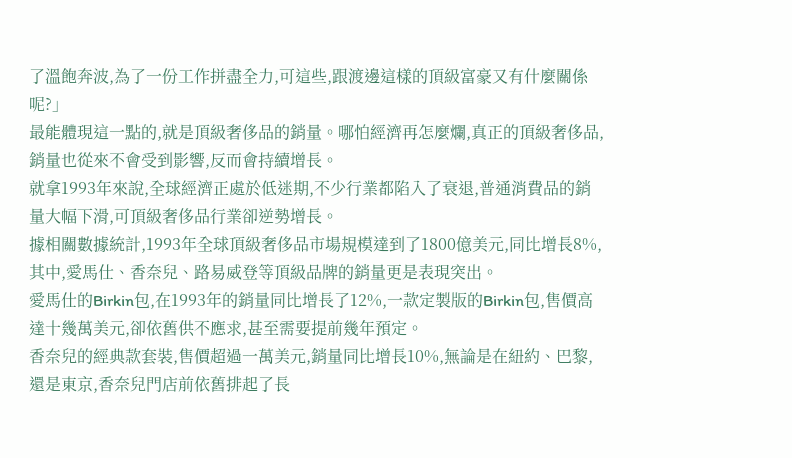了溫飽奔波,為了一份工作拼盡全力,可這些,跟渡邊這樣的頂級富豪又有什麼關係呢?」
最能體現這一點的,就是頂級奢侈品的銷量。哪怕經濟再怎麼爛,真正的頂級奢侈品,銷量也從來不會受到影響,反而會持續增長。
就拿1993年來說,全球經濟正處於低迷期,不少行業都陷入了衰退,普通消費品的銷量大幅下滑,可頂級奢侈品行業卻逆勢增長。
據相關數據統計,1993年全球頂級奢侈品市場規模達到了1800億美元,同比增長8%,其中,愛馬仕、香奈兒、路易威登等頂級品牌的銷量更是表現突出。
愛馬仕的Birkin包,在1993年的銷量同比增長了12%,一款定製版的Birkin包,售價高達十幾萬美元,卻依舊供不應求,甚至需要提前幾年預定。
香奈兒的經典款套裝,售價超過一萬美元,銷量同比增長10%,無論是在紐約、巴黎,還是東京,香奈兒門店前依舊排起了長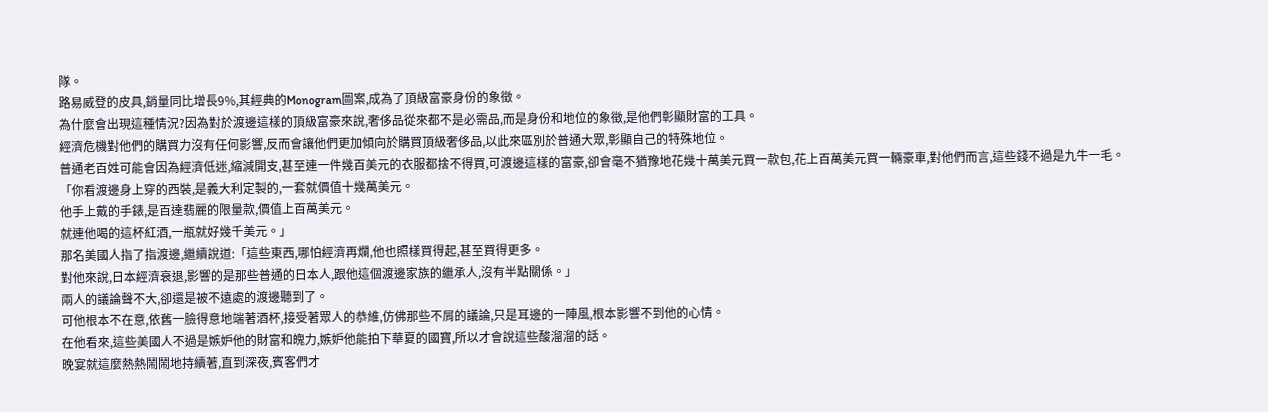隊。
路易威登的皮具,銷量同比增長9%,其經典的Monogram圖案,成為了頂級富豪身份的象徵。
為什麼會出現這種情況?因為對於渡邊這樣的頂級富豪來說,奢侈品從來都不是必需品,而是身份和地位的象徵,是他們彰顯財富的工具。
經濟危機對他們的購買力沒有任何影響,反而會讓他們更加傾向於購買頂級奢侈品,以此來區別於普通大眾,彰顯自己的特殊地位。
普通老百姓可能會因為經濟低迷,縮減開支,甚至連一件幾百美元的衣服都捨不得買,可渡邊這樣的富豪,卻會毫不猶豫地花幾十萬美元買一款包,花上百萬美元買一輛豪車,對他們而言,這些錢不過是九牛一毛。
「你看渡邊身上穿的西裝,是義大利定製的,一套就價值十幾萬美元。
他手上戴的手錶,是百達翡麗的限量款,價值上百萬美元。
就連他喝的這杯紅酒,一瓶就好幾千美元。」
那名美國人指了指渡邊,繼續說道:「這些東西,哪怕經濟再爛,他也照樣買得起,甚至買得更多。
對他來說,日本經濟衰退,影響的是那些普通的日本人,跟他這個渡邊家族的繼承人,沒有半點關係。」
兩人的議論聲不大,卻還是被不遠處的渡邊聽到了。
可他根本不在意,依舊一臉得意地端著酒杯,接受著眾人的恭維,仿佛那些不屑的議論,只是耳邊的一陣風,根本影響不到他的心情。
在他看來,這些美國人不過是嫉妒他的財富和魄力,嫉妒他能拍下華夏的國寶,所以才會說這些酸溜溜的話。
晚宴就這麼熱熱鬧鬧地持續著,直到深夜,賓客們才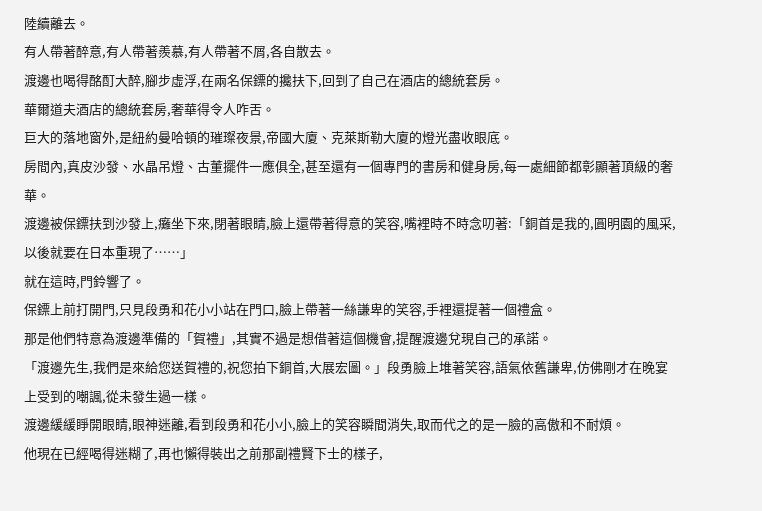陸續離去。
有人帶著醉意,有人帶著羨慕,有人帶著不屑,各自散去。
渡邊也喝得酩酊大醉,腳步虛浮,在兩名保鏢的攙扶下,回到了自己在酒店的總統套房。
華爾道夫酒店的總統套房,奢華得令人咋舌。
巨大的落地窗外,是紐約曼哈頓的璀璨夜景,帝國大廈、克萊斯勒大廈的燈光盡收眼底。
房間內,真皮沙發、水晶吊燈、古董擺件一應俱全,甚至還有一個專門的書房和健身房,每一處細節都彰顯著頂級的奢華。
渡邊被保鏢扶到沙發上,癱坐下來,閉著眼睛,臉上還帶著得意的笑容,嘴裡時不時念叨著:「銅首是我的,圓明園的風采,以後就要在日本重現了……」
就在這時,門鈴響了。
保鏢上前打開門,只見段勇和花小小站在門口,臉上帶著一絲謙卑的笑容,手裡還提著一個禮盒。
那是他們特意為渡邊準備的「賀禮」,其實不過是想借著這個機會,提醒渡邊兌現自己的承諾。
「渡邊先生,我們是來給您送賀禮的,祝您拍下銅首,大展宏圖。」段勇臉上堆著笑容,語氣依舊謙卑,仿佛剛才在晚宴上受到的嘲諷,從未發生過一樣。
渡邊緩緩睜開眼睛,眼神迷離,看到段勇和花小小,臉上的笑容瞬間消失,取而代之的是一臉的高傲和不耐煩。
他現在已經喝得迷糊了,再也懶得裝出之前那副禮賢下士的樣子,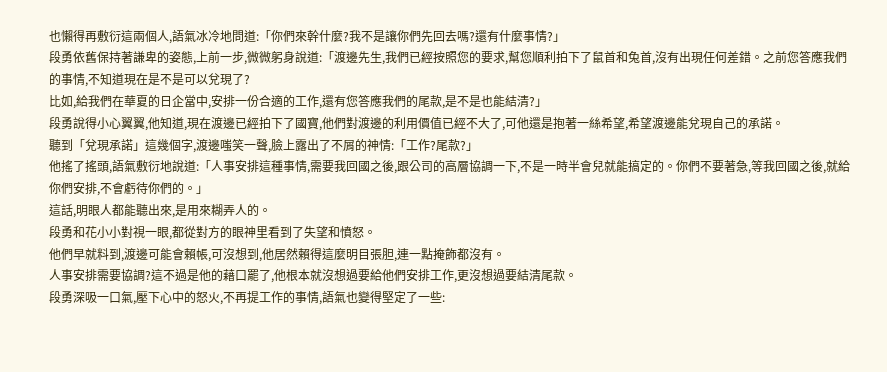也懶得再敷衍這兩個人,語氣冰冷地問道:「你們來幹什麼?我不是讓你們先回去嗎?還有什麼事情?」
段勇依舊保持著謙卑的姿態,上前一步,微微躬身說道:「渡邊先生,我們已經按照您的要求,幫您順利拍下了鼠首和兔首,沒有出現任何差錯。之前您答應我們的事情,不知道現在是不是可以兌現了?
比如,給我們在華夏的日企當中,安排一份合適的工作,還有您答應我們的尾款,是不是也能結清?」
段勇說得小心翼翼,他知道,現在渡邊已經拍下了國寶,他們對渡邊的利用價值已經不大了,可他還是抱著一絲希望,希望渡邊能兌現自己的承諾。
聽到「兌現承諾」這幾個字,渡邊嗤笑一聲,臉上露出了不屑的神情:「工作?尾款?」
他搖了搖頭,語氣敷衍地說道:「人事安排這種事情,需要我回國之後,跟公司的高層協調一下,不是一時半會兒就能搞定的。你們不要著急,等我回國之後,就給你們安排,不會虧待你們的。」
這話,明眼人都能聽出來,是用來糊弄人的。
段勇和花小小對視一眼,都從對方的眼神里看到了失望和憤怒。
他們早就料到,渡邊可能會賴帳,可沒想到,他居然賴得這麼明目張胆,連一點掩飾都沒有。
人事安排需要協調?這不過是他的藉口罷了,他根本就沒想過要給他們安排工作,更沒想過要結清尾款。
段勇深吸一口氣,壓下心中的怒火,不再提工作的事情,語氣也變得堅定了一些: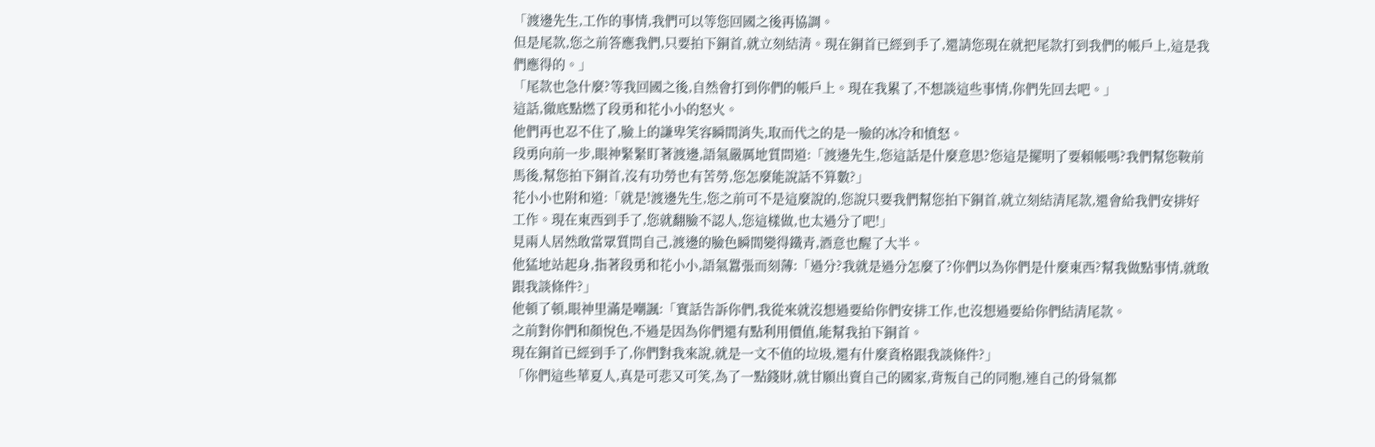「渡邊先生,工作的事情,我們可以等您回國之後再協調。
但是尾款,您之前答應我們,只要拍下銅首,就立刻結清。現在銅首已經到手了,還請您現在就把尾款打到我們的帳戶上,這是我們應得的。」
「尾款也急什麼?等我回國之後,自然會打到你們的帳戶上。現在我累了,不想談這些事情,你們先回去吧。」
這話,徹底點燃了段勇和花小小的怒火。
他們再也忍不住了,臉上的謙卑笑容瞬間消失,取而代之的是一臉的冰冷和憤怒。
段勇向前一步,眼神緊緊盯著渡邊,語氣嚴厲地質問道:「渡邊先生,您這話是什麼意思?您這是擺明了要賴帳嗎?我們幫您鞍前馬後,幫您拍下銅首,沒有功勞也有苦勞,您怎麼能說話不算數?」
花小小也附和道:「就是!渡邊先生,您之前可不是這麼說的,您說只要我們幫您拍下銅首,就立刻結清尾款,還會給我們安排好工作。現在東西到手了,您就翻臉不認人,您這樣做,也太過分了吧!」
見兩人居然敢當眾質問自己,渡邊的臉色瞬間變得鐵青,酒意也醒了大半。
他猛地站起身,指著段勇和花小小,語氣囂張而刻薄:「過分?我就是過分怎麼了?你們以為你們是什麼東西?幫我做點事情,就敢跟我談條件?」
他頓了頓,眼神里滿是嘲諷:「實話告訴你們,我從來就沒想過要給你們安排工作,也沒想過要給你們結清尾款。
之前對你們和顏悅色,不過是因為你們還有點利用價值,能幫我拍下銅首。
現在銅首已經到手了,你們對我來說,就是一文不值的垃圾,還有什麼資格跟我談條件?」
「你們這些華夏人,真是可悲又可笑,為了一點錢財,就甘願出賣自己的國家,背叛自己的同胞,連自己的骨氣都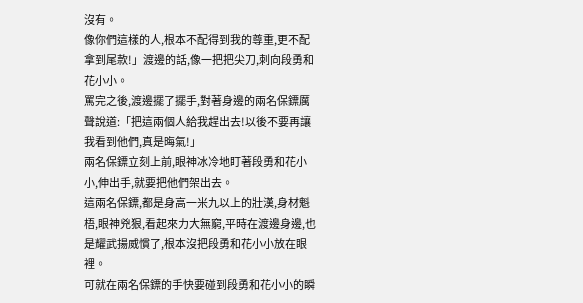沒有。
像你們這樣的人,根本不配得到我的尊重,更不配拿到尾款!」渡邊的話,像一把把尖刀,刺向段勇和花小小。
罵完之後,渡邊擺了擺手,對著身邊的兩名保鏢厲聲說道:「把這兩個人給我趕出去!以後不要再讓我看到他們,真是晦氣!」
兩名保鏢立刻上前,眼神冰冷地盯著段勇和花小小,伸出手,就要把他們架出去。
這兩名保鏢,都是身高一米九以上的壯漢,身材魁梧,眼神兇狠,看起來力大無窮,平時在渡邊身邊,也是耀武揚威慣了,根本沒把段勇和花小小放在眼裡。
可就在兩名保鏢的手快要碰到段勇和花小小的瞬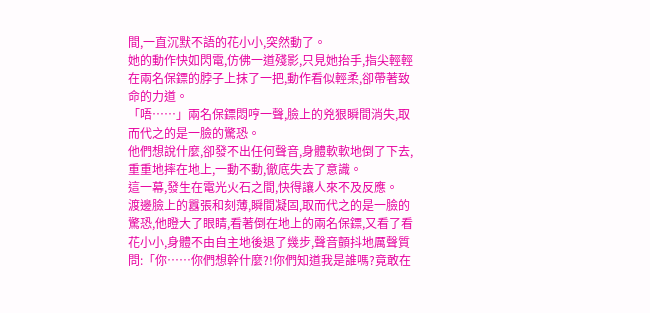間,一直沉默不語的花小小,突然動了。
她的動作快如閃電,仿佛一道殘影,只見她抬手,指尖輕輕在兩名保鏢的脖子上抹了一把,動作看似輕柔,卻帶著致命的力道。
「唔……」兩名保鏢悶哼一聲,臉上的兇狠瞬間消失,取而代之的是一臉的驚恐。
他們想說什麼,卻發不出任何聲音,身體軟軟地倒了下去,重重地摔在地上,一動不動,徹底失去了意識。
這一幕,發生在電光火石之間,快得讓人來不及反應。
渡邊臉上的囂張和刻薄,瞬間凝固,取而代之的是一臉的驚恐,他瞪大了眼睛,看著倒在地上的兩名保鏢,又看了看花小小,身體不由自主地後退了幾步,聲音顫抖地厲聲質問:「你……你們想幹什麼?!你們知道我是誰嗎?竟敢在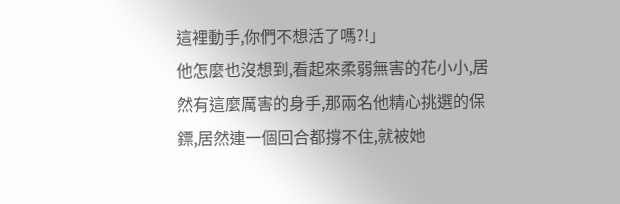這裡動手,你們不想活了嗎?!」
他怎麼也沒想到,看起來柔弱無害的花小小,居然有這麼厲害的身手,那兩名他精心挑選的保鏢,居然連一個回合都撐不住,就被她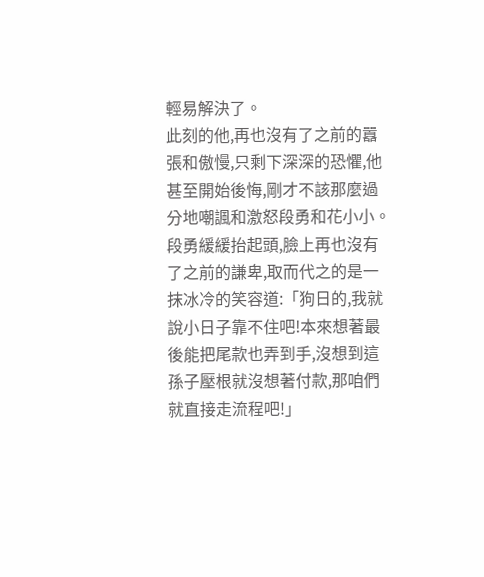輕易解決了。
此刻的他,再也沒有了之前的囂張和傲慢,只剩下深深的恐懼,他甚至開始後悔,剛才不該那麼過分地嘲諷和激怒段勇和花小小。
段勇緩緩抬起頭,臉上再也沒有了之前的謙卑,取而代之的是一抹冰冷的笑容道:「狗日的,我就說小日子靠不住吧!本來想著最後能把尾款也弄到手,沒想到這孫子壓根就沒想著付款,那咱們就直接走流程吧!」